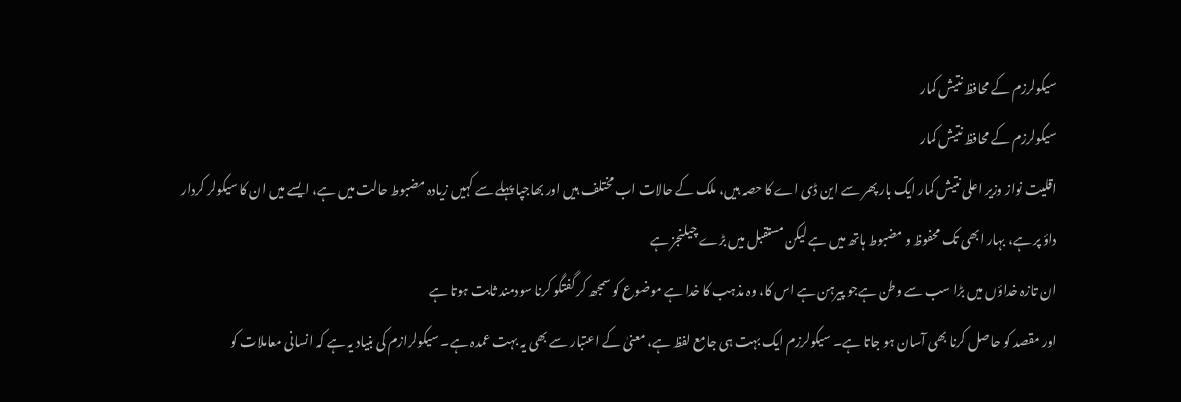سیکولرزم کے محافظ نتیش کمار
سیکولرزم کے محافظ نتیش کمار
اقلیت نواز وزیر اعلی نتیش کمار ایک بار پھر سے این ڈی اے کا حصہ ہیں، ملک کے حالات اب مختلف ہیں اور بھاجپا پہلے سے کہیں زیادہ مضبوط حالت میں ہے، ایسے میں ان کا سیکولر کردار
داؤ پر ہے، بہار ابھی تک محفوظ و مضبوط ہاتھ میں ہے لیکن مستقبل میں بڑے چیلنجز ہے
ان تازہ خداؤں میں بڑا سب سے وطن ہےجو پیرہن ہے اس کا، وہ مذہب کا خدا ہے موضوع کو سمجھ کر گفتگو کرنا سودمند ثابت ہوتا ہے
اور مقصد کو حاصل کرنا بھی آسان ہو جاتا ہے۔ سیکولرزم ایک بہت ہی جامع لفظ ہے، معنیٰ کے اعتبار سے بھی یہ بہت عمدہ ہے۔ سیکولرازم کی بنیاد یہ ہے کہ انسانی معاملات کو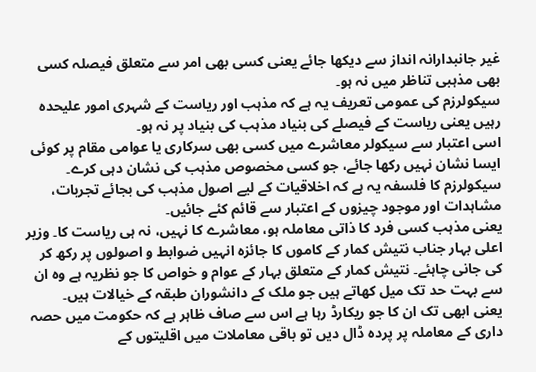غیر جانبدارانہ انداز سے دیکھا جائے یعنی کسی بھی امر سے متعلق فیصلہ کسی بھی مذہبی تناظر میں نہ ہو۔
سیکولرزم کی عمومی تعریف یہ ہے کہ مذہب اور ریاست کے شہری امور علیحدہ رہیں یعنی ریاست کے فیصلے کی بنیاد مذہب کی بنیاد پر نہ ہو۔
اسی اعتبار سے سیکولر معاشرے میں کسی بھی سرکاری یا عوامی مقام پر کوئی ایسا نشان نہیں رکھا جائے، جو کسی مخصوص مذہب کی نشان دہی کرے۔ سیکولرزم کا فلسفہ یہ ہے کہ اخلاقیات کے لیے اصول مذہب کی بجائے تجربات، مشاہدات اور موجود چیزوں کے اعتبار سے قائم کئے جائیں۔
یعنی مذہب کسی فرد کا ذاتی معاملہ ہو، معاشرے کا نہیں، نہ ہی ریاست کا۔ وزیر اعلی بہار جناب نتیش کمار کے کاموں کا جائزہ انہیں ضوابط و اصولوں پر رکھ کر کی جانی چاہئے۔ نتیش کمار کے متعلق بہار کے عوام و خواص کا جو نظریہ ہے وہ ان سے بہت حد تک میل کھاتے ہیں جو ملک کے دانشوران طبقہ کے خیالات ہیں۔
یعنی ابھی تک ان کا جو ریکارڈ رہا ہے اس سے صاف ظاہر ہے کہ حکومت میں حصہ داری کے معاملہ پر پردہ ڈال دیں تو باقی معاملات میں اقلیتوں کے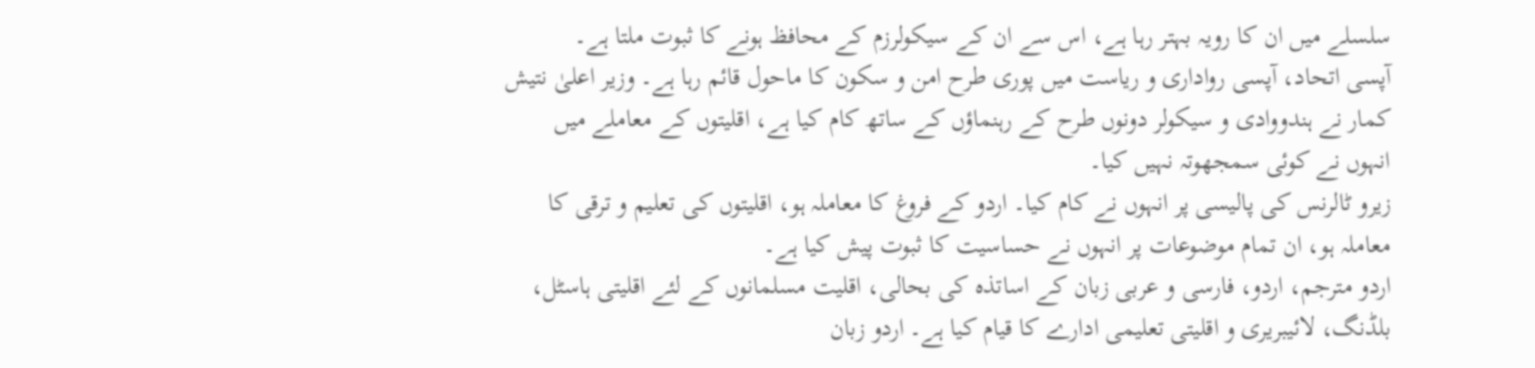سلسلے میں ان کا رویہ بہتر رہا ہے، اس سے ان کے سیکولرزم کے محافظ ہونے کا ثبوت ملتا ہے۔
آپسی اتحاد، آپسی رواداری و ریاست میں پوری طرح امن و سکون کا ماحول قائم رہا ہے۔ وزیر اعلیٰ نتیش کمار نے ہندووادی و سیکولر دونوں طرح کے رہنماؤں کے ساتھ کام کیا ہے، اقلیتوں کے معاملے میں انہوں نے کوئی سمجھوتہ نہیں کیا۔
زیرو ٹالرنس کی پالیسی پر انہوں نے کام کیا۔ اردو کے فروغ کا معاملہ ہو، اقلیتوں کی تعلیم و ترقی کا معاملہ ہو، ان تمام موضوعات پر انہوں نے حساسیت کا ثبوت پیش کیا ہے۔
اردو مترجم، اردو، فارسی و عربی زبان کے اساتذہ کی بحالی، اقلیت مسلمانوں کے لئے اقلیتی ہاسٹل، بلڈنگ، لائیبریری و اقلیتی تعلیمی ادارے کا قیام کیا ہے۔ اردو زبان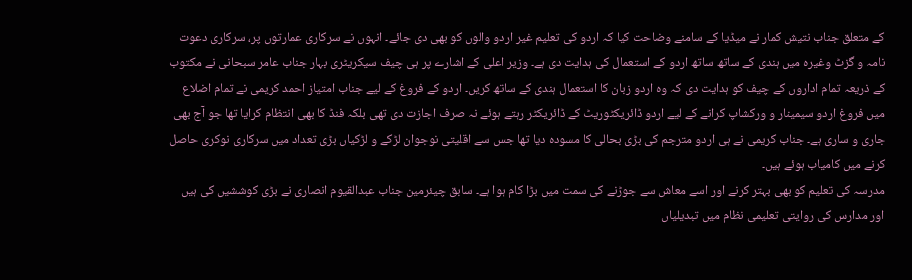کے متعلق جناب نتیش کمار نے میڈیا کے سامنے وضاحت کیا کہ اردو کی تعلیم غیر اردو والوں کو بھی دی جائے۔ انہوں نے سرکاری عمارتوں پر، سرکاری دعوت نامہ و گزٹ وغیرہ میں ہندی کے ساتھ ساتھ اردو کے استعمال کی ہدایت دی ہے۔ وزیر اعلی کے اشارے پر ہی چیف سیکریٹری بہار جناب عامر سبحانی نے مکتوب کے ذریعہ تمام اداروں کے چیف کو ہدایت دی کہ وہ اردو زبان کا استعمال ہندی کے ساتھ کریں۔ اردو کے فروغ کے لیے جناب امتیاز احمد کریمی نے تمام اضلاع میں فروغ اردو سیمینار و ورکشاپ کرانے کے لیے اردو ڈائریکٹوریٹ کے ڈائریکٹر رہتے ہوئے نہ صرف اجازت دی تھی بلکہ فنڈ کا بھی انتظام کرایا تھا جو آج بھی جاری و ساری ہے۔ جناب کریمی نے ہی اردو مترجم کی بڑی بحالی کا مسودہ دیا تھا جس سے اقلیتی نوجوان لڑکے و لڑکیاں بڑی تعداد میں سرکاری نوکری حاصل کرنے میں کامیاب ہوئے ہیں۔
مدرسہ کی تعلیم کو بھی بہتر کرنے اور اسے معاش سے جوڑنے کی سمت میں بڑا کام ہوا ہے۔ سابق چیئرمین جناب عبدالقیوم انصاری نے بڑی کوششیں کی ہیں اور مدارس کی روایتی تعلیمی نظام میں تبدیلیاں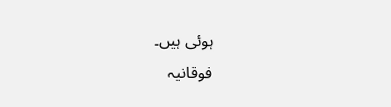ہوئی ہیں۔
فوقانیہ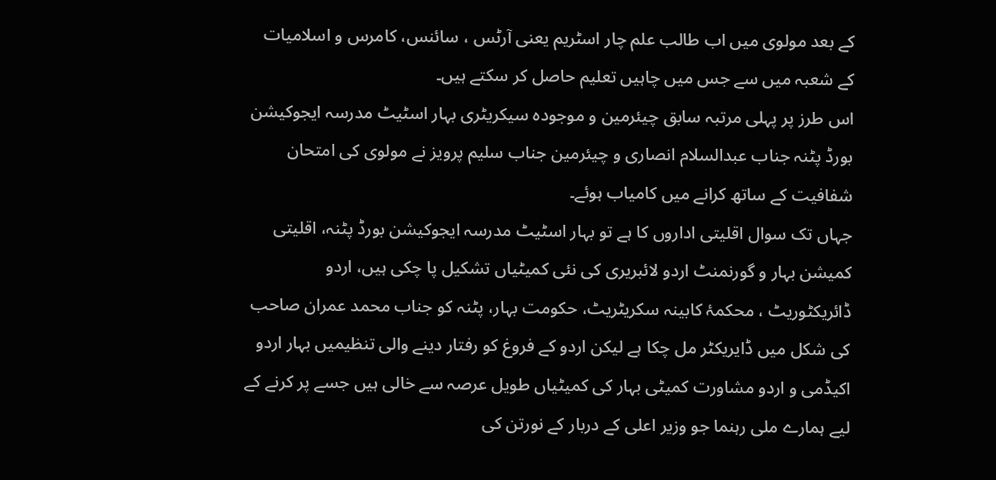کے بعد مولوی میں اب طالب علم چار اسٹریم یعنی آرٹس ، سائنس، کامرس و اسلامیات کے شعبہ میں سے جس میں چاہیں تعلیم حاصل کر سکتے ہیں۔
اس طرز پر پہلی مرتبہ سابق چیئرمین و موجودہ سیکریٹری بہار اسٹیٹ مدرسہ ایجوکیشن بورڈ پٹنہ جناب عبدالسلام انصاری و چیئرمین جناب سلیم پرویز نے مولوی کی امتحان شفافیت کے ساتھ کرانے میں کامیاب ہوئے۔
جہاں تک سوال اقلیتی اداروں کا ہے تو بہار اسٹیٹ مدرسہ ایجوکیشن بورڈ پٹنہ، اقلیتی کمیشن بہار و گورنمنٹ اردو لائبریری کی نئی کمیٹیاں تشکیل پا چکی ہیں، اردو ڈائریکٹوریٹ ، محکمۂ کابینہ سکریٹریٹ، حکومت بہار، پٹنہ کو جناب محمد عمران صاحب کی شکل میں ڈایریکٹر مل چکا ہے لیکن اردو کے فروغ کو رفتار دینے والی تنظیمیں بہار اردو اکیڈمی و اردو مشاورت کمیٹی بہار کی کمیٹیاں طویل عرصہ سے خالی ہیں جسے پر کرنے کے لیے ہمارے ملی رہنما جو وزیر اعلی کے دربار کے نورتن کی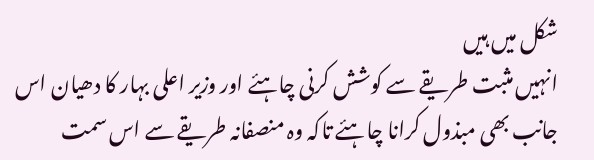شکل میں ہیں
انہیں مثبت طریقے سے کوشش کرنی چاہئے اور وزیر اعلی بہار کا دھیان اس جانب بھی مبذول کرانا چاہئے تاکہ وہ منصفانہ طریقے سے اس سمت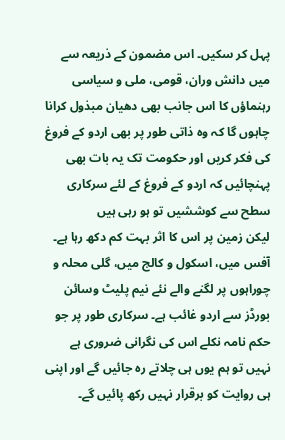پہل کر سکیں۔ اس مضمون کے ذریعہ سے میں دانش وران، قومی، ملی و سیاسی رہنماؤں کا اس جانب بھی دھیان مبذول کرانا چاہوں گا کہ وہ ذاتی طور پر بھی اردو کے فروغ کی فکر کریں اور حکومت تک یہ بات بھی پہنچائیں کہ اردو کے فروغ کے لئے سرکاری سطح سے کوششیں تو ہو رہی ہیں
لیکن زمین پر اس کا اثر بہت کم دکھ رہا ہے۔ آفس میں، اسکول و کالج میں، گلی محلہ و چوراہوں پر لگنے والے نئے نیم پلیٹ وسائن بورڈز سے اردو غائب ہے۔ سرکاری طور پر جو حکم نامہ نکلے اس کی نگرانی ضروری ہے نہیں تو ہم یوں ہی چلاتے رہ جائیں گے اور اپنی ہی روایت کو برقرار نہیں رکھ پائیں گے۔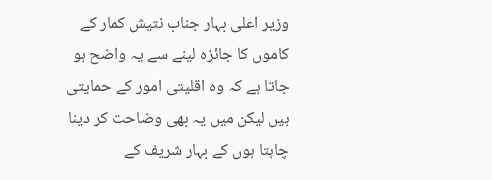وزیر اعلی بہار جناب نتیش کمار کے کاموں کا جائزہ لینے سے یہ واضح ہو جاتا ہے کہ وہ اقلیتی امور کے حمایتی ہیں لیکن میں یہ بھی وضاحت کر دینا چاہتا ہوں کے بہار شریف کے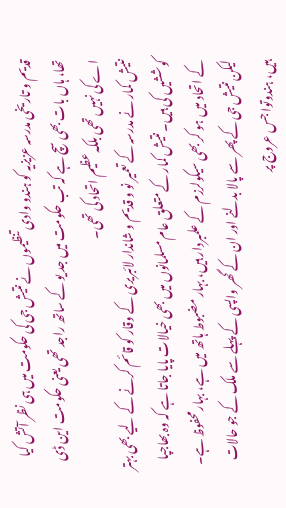قدیم و تاریخی مدرسہ عزیزیہ کو ہندو وادی تنظیموں نے نتیش جی کی حکومت میں ہی نظر آتش کیا تھا، ہاں بات بھی سچ ہے کہ تب حکومت میں جد یو کے ساتھ راجد تھی یعنی حکومت این ڈی اے کی نہیں تھی بلکہ عظیم اتحاد کی تھی۔
نتیش کمار نے مدرسہ کے تعمیر نو و قدیم و شاندار لائبریری کے وقار کو قائم کرنے کے لیے بھی بہتر کوششیں کی ہیں۔ نتیش کمار کے متعلق عام مسلمانوں میں بھی خیالات پایا جاتا ہے کہ وہ بھاجپا کے اتحاد میں ہو کر بھی سیکولرزم کے علمبردار ہیں، بہار مضبوط ہاتھ میں ہے، بہار محفوظ ہے۔
لیکن نتیش جی کے پھر سے پالا بدلنے اور ان کے گھر واپسی کے پہلے سے ملک کے جو حالات ہیں، ہندوتوا جس عروج پر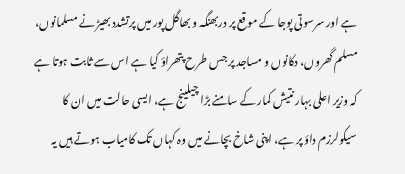ہے اور سرسوتی پوجا کے موقع پر دربھنگہ و بھاگل پور میں پرتشدد بھیڑ نے مسلمانوں، مسلم گھروں، دکانوں و مساجد پر جس طرح پتھراؤ کیا ہے اس سے ثابت ہوتا ہے کہ وزیر اعلی بہار نتیش کمار کے سامنے بڑا چیلینج ہے، ایسی حالت میں ان کا سیکولرزم داؤ پر ہے، اپنی شاخ بچانے میں وہ کہاں تک کامیاب ہوتے ہیں یہ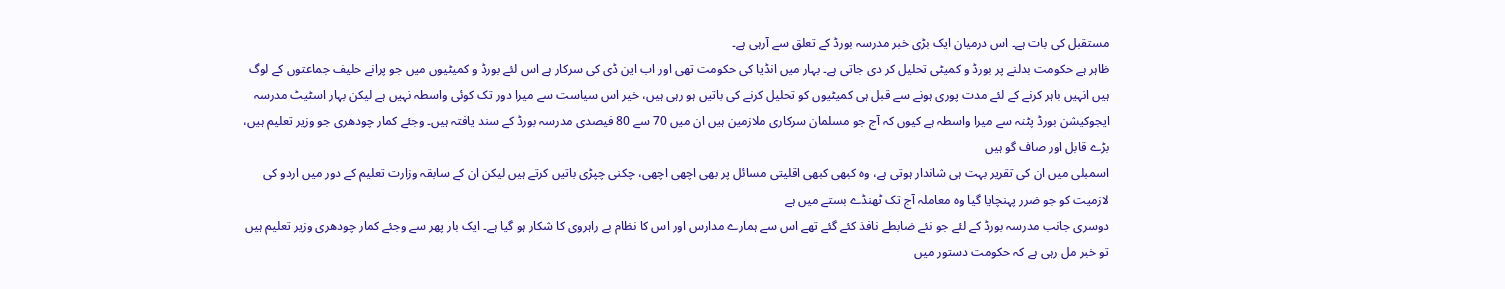مستقبل کی بات ہے۔ اس درمیان ایک بڑی خبر مدرسہ بورڈ کے تعلق سے آرہی ہے۔
ظاہر ہے حکومت بدلنے پر بورڈ و کمیٹی تحلیل کر دی جاتی ہے۔ بہار میں انڈیا کی حکومت تھی اور اب این ڈی کی سرکار ہے اس لئے بورڈ و کمیٹیوں میں جو پرانے حلیف جماعتوں کے لوگ ہیں انہیں باہر کرنے کے لئے مدت پوری ہونے سے قبل ہی کمیٹیوں کو تحلیل کرنے کی باتیں ہو رہی ہیں، خیر اس سیاست سے میرا دور تک کوئی واسطہ نہیں ہے لیکن بہار اسٹیٹ مدرسہ ایجوکیشن بورڈ پٹنہ سے میرا واسطہ ہے کیوں کہ آج جو مسلمان سرکاری ملازمین ہیں ان میں 70 سے 80 فیصدی مدرسہ بورڈ کے سند یافتہ ہیں۔ وجئے کمار چودھری جو وزیر تعلیم ہیں، بڑے قابل اور صاف گو ہیں
اسمبلی میں ان کی تقریر بہت ہی شاندار ہوتی ہے، وہ کبھی کبھی اقلیتی مسائل پر بھی اچھی اچھی، چکنی چپڑی باتیں کرتے ہیں لیکن ان کے سابقہ وزارت تعلیم کے دور میں اردو کی لازمیت کو جو ضرر پہنچایا گیا وہ معاملہ آج تک ٹھنڈے بستے میں ہے
دوسری جانب مدرسہ بورڈ کے لئے جو نئے ضابطے نافذ کئے گئے تھے اس سے ہمارے مدارس اور اس کا نظام بے راہروی کا شکار ہو گیا ہے۔ ایک بار پھر سے وجئے کمار چودھری وزیر تعلیم ہیں تو خبر مل رہی ہے کہ حکومت دستور میں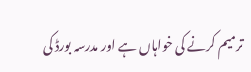ترمیم کرنے کی خواہاں ہے اور مدرسہ بورڈ کی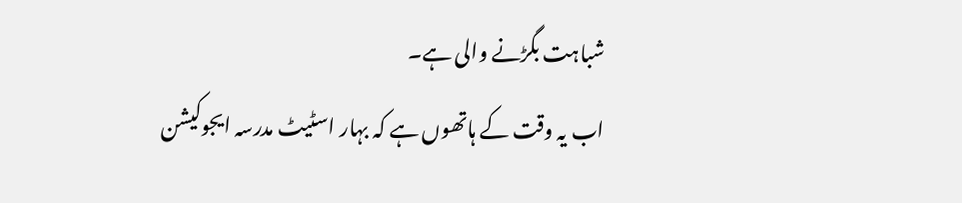شباہت بگڑنے والی ہے۔
اب یہ وقت کے ہاتھوں ہے کہ بہار اسٹیٹ مدرسہ ایجوکیشن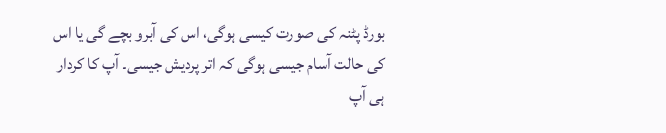بورڈ پٹنہ کی صورت کیسی ہوگی، اس کی آبرو بچے گی یا اس کی حالت آسام جیسی ہوگی کہ اتر پردیش جیسی۔ آپ کا کردار ہی آپ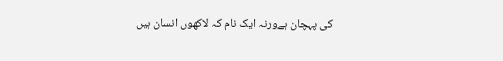کی پہچان ہےورنہ ایک نام کہ لاکھوں انسان ہیں